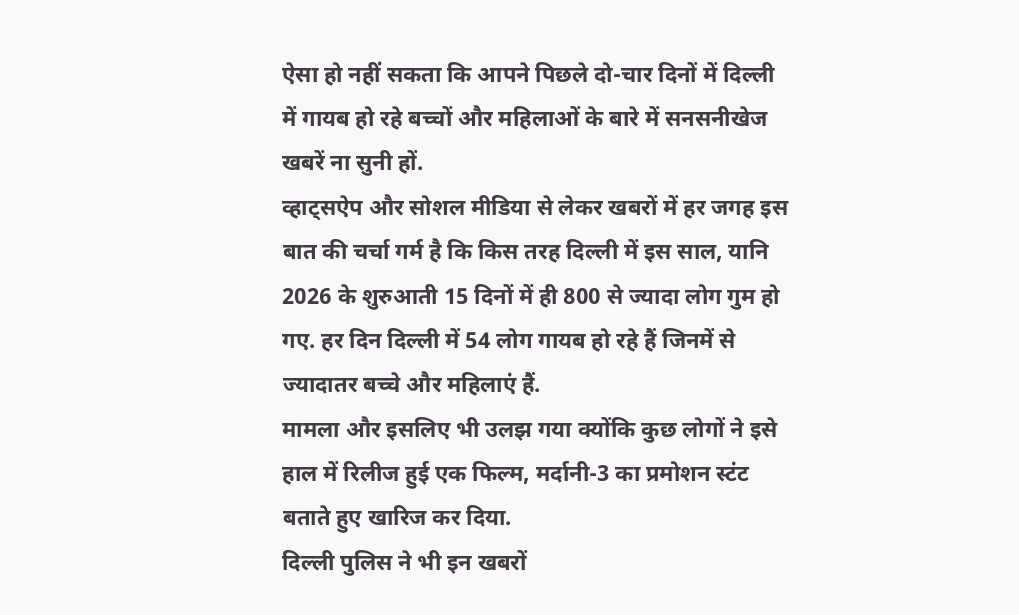ऐसा हो नहीं सकता कि आपने पिछले दो-चार दिनों में दिल्ली में गायब हो रहे बच्चों और महिलाओं के बारे में सनसनीखेज खबरें ना सुनी हों.
व्हाट्सऐप और सोशल मीडिया से लेकर खबरों में हर जगह इस बात की चर्चा गर्म है कि किस तरह दिल्ली में इस साल, यानि 2026 के शुरुआती 15 दिनों में ही 800 से ज्यादा लोग गुम हो गए. हर दिन दिल्ली में 54 लोग गायब हो रहे हैं जिनमें से ज्यादातर बच्चे और महिलाएं हैं.
मामला और इसलिए भी उलझ गया क्योंकि कुछ लोगों ने इसे हाल में रिलीज हुई एक फिल्म, मर्दानी-3 का प्रमोशन स्टंट बताते हुए खारिज कर दिया.
दिल्ली पुलिस ने भी इन खबरों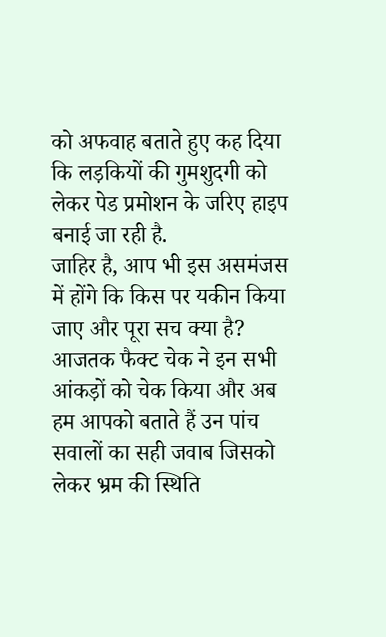को अफवाह बताते हुए कह दिया कि लड़कियों की गुमशुदगी को लेकर पेड प्रमोशन के जरिए हाइप बनाई जा रही है.
जाहिर है, आप भी इस असमंजस में होंगे कि किस पर यकीन किया जाए और पूरा सच क्या है? आजतक फैक्ट चेक ने इन सभी आंकड़ों को चेक किया और अब हम आपको बताते हैं उन पांच सवालों का सही जवाब जिसको लेकर भ्रम की स्थिति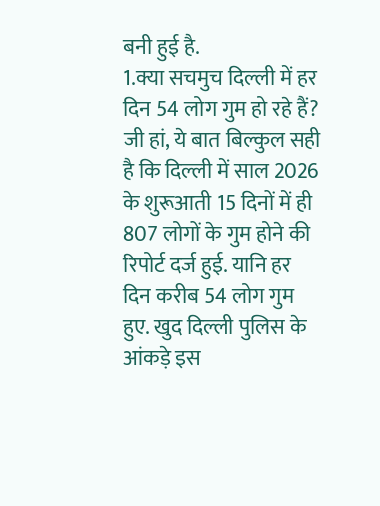बनी हुई है.
1.क्या सचमुच दिल्ली में हर दिन 54 लोग गुम हो रहे हैं?
जी हां, ये बात बिल्कुल सही है कि दिल्ली में साल 2026 के शुरूआती 15 दिनों में ही 807 लोगों के गुम होने की रिपोर्ट दर्ज हुई. यानि हर दिन करीब 54 लोग गुम हुए. खुद दिल्ली पुलिस के आंकड़े इस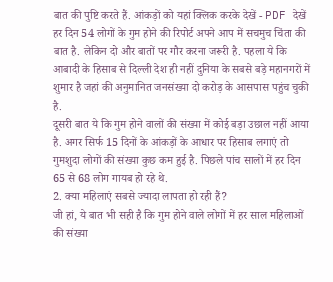बात की पुष्टि करते हैं. आंकड़ों को यहां क्लिक करके देखें - PDF देखें
हर दिन 54 लोगों के गुम होने की रिपोर्ट अपने आप में सचमुच चिंता की बात है. लेकिन दो और बातों पर गौर करना जरूरी है. पहला ये कि आबादी के हिसाब से दिल्ली देश ही नहीं दुनिया के सबसे बड़े महानगरों में शुमार है जहां की अनुमानित जनसंख्या दो करोड़ के आसपास पहुंच चुकी है.
दूसरी बात ये कि गुम होने वालों की संख्या में कोई बड़ा उछाल नहीं आया है. अगर सिर्फ 15 दिनों के आंकड़ों के आधार पर हिसाब लगाएं तो गुमशुदा लोगों की संख्या कुछ कम हुई है. पिछले पांच सालों में हर दिन 65 से 68 लोग गायब हो रहे थे.
2. क्या महिलाएं सबसे ज्यादा लापता हो रही हैं?
जी हां, ये बात भी सही है कि गुम होने वाले लोगों में हर साल महिलाओं की संख्या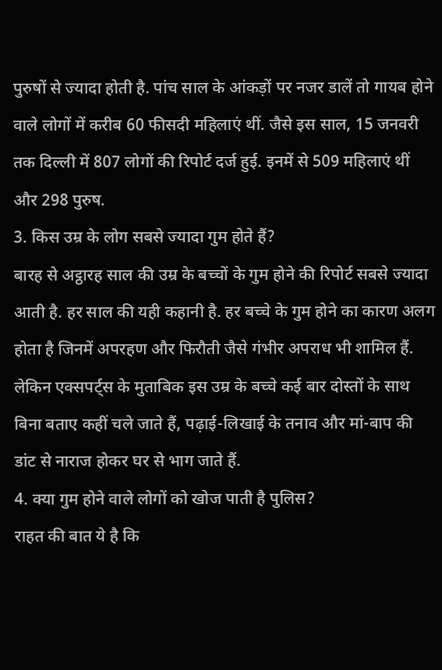पुरुषों से ज्यादा होती है. पांच साल के आंकड़ों पर नजर डालें तो गायब होने वाले लोगों में करीब 60 फीसदी महिलाएं थीं. जैसे इस साल, 15 जनवरी तक दिल्ली में 807 लोगों की रिपोर्ट दर्ज हुई. इनमें से 509 महिलाएं थीं और 298 पुरुष.
3. किस उम्र के लोग सबसे ज्यादा गुम होते हैं?
बारह से अट्ठारह साल की उम्र के बच्चों के गुम होने की रिपोर्ट सबसे ज्यादा आती है. हर साल की यही कहानी है. हर बच्चे के गुम होने का कारण अलग होता है जिनमें अपरहण और फिरौती जैसे गंभीर अपराध भी शामिल हैं. लेकिन एक्सपर्ट्स के मुताबिक इस उम्र के बच्चे कई बार दोस्तों के साथ बिना बताए कहीं चले जाते हैं, पढ़ाई-लिखाई के तनाव और मां-बाप की डांट से नाराज होकर घर से भाग जाते हैं.
4. क्या गुम होने वाले लोगों को खोज पाती है पुलिस?
राहत की बात ये है कि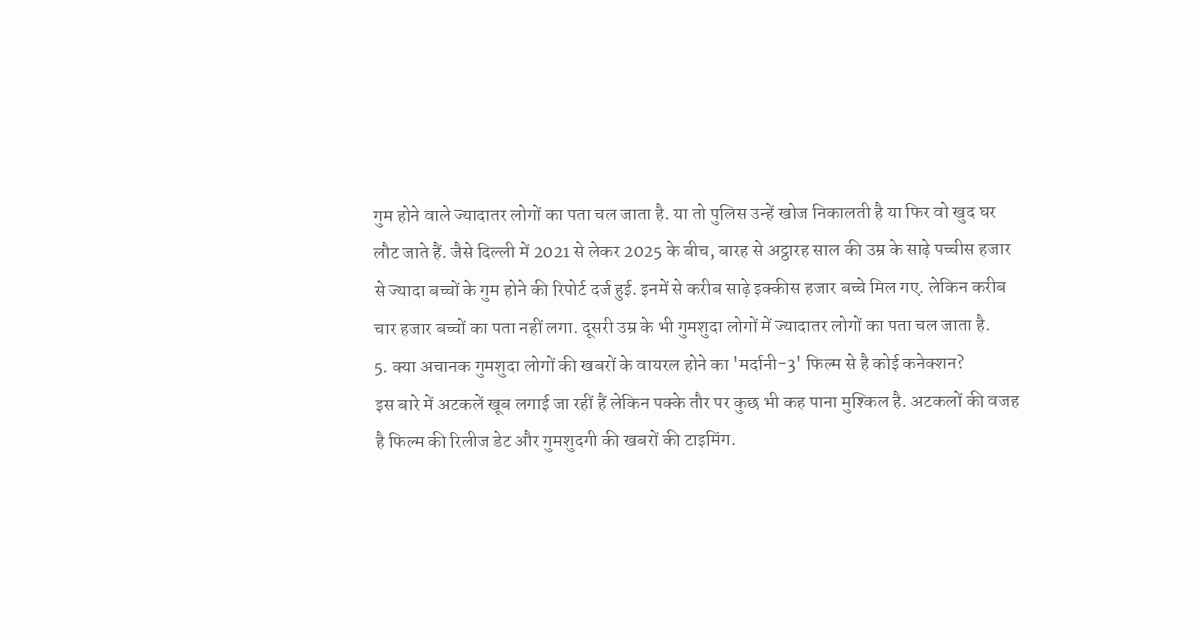गुम होने वाले ज्यादातर लोगों का पता चल जाता है. या तो पुलिस उन्हें खोज निकालती है या फिर वो खुद घर लौट जाते हैं. जैसे दिल्ली में 2021 से लेकर 2025 के बीच, बारह से अट्ठारह साल की उम्र के साढ़े पच्चीस हजार से ज्यादा बच्चों के गुम होने की रिपोर्ट दर्ज हुई. इनमें से करीब साढ़े इक्कीस हजार बच्चे मिल गए. लेकिन करीब चार हजार बच्चों का पता नहीं लगा. दूसरी उम्र के भी गुमशुदा लोगों में ज्यादातर लोगों का पता चल जाता है.
5. क्या अचानक गुमशुदा लोगों की खबरों के वायरल होने का 'मर्दानी-3' फिल्म से है कोई कनेक्शन?
इस बारे में अटकलें खूब लगाई जा रहीं हैं लेकिन पक्के तौर पर कुछ भी कह पाना मुश्किल है. अटकलों की वजह है फिल्म की रिलीज डेट और गुमशुदगी की खबरों की टाइमिंग.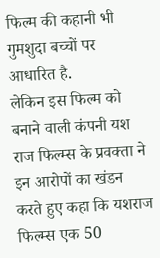फिल्म की कहानी भी गुमशुदा बच्चों पर आधारित है.
लेकिन इस फिल्म को बनाने वाली कंपनी यश राज फिल्म्स के प्रवक्ता ने इन आरोपों का खंडन करते हुए कहा कि यशराज फिल्म्स एक 50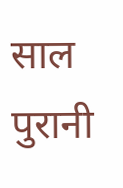साल पुरानी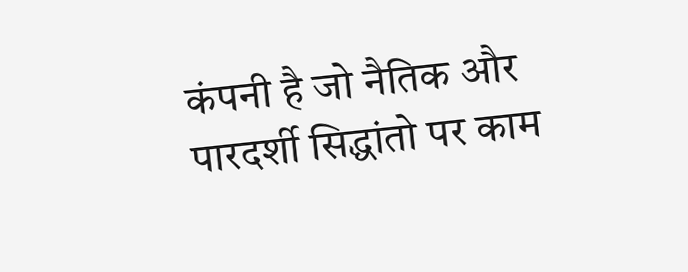कंपनी है जो नैतिक और पारदर्शी सिद्धांतो पर काम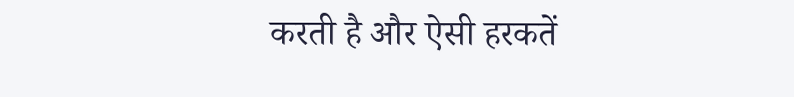करती है और ऐसी हरकतें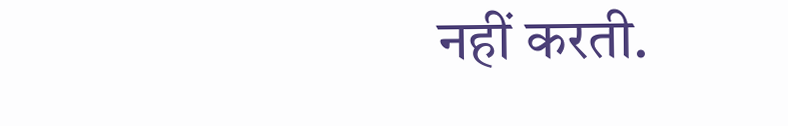नहीं करती.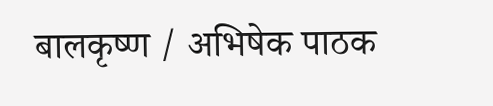बालकृष्ण / अभिषेक पाठक